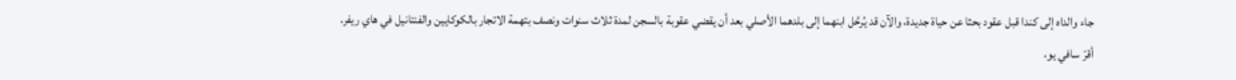جاء والداه إلى كندا قبل عقود بحثا عن حياة جديدة، والآن قد يُرحَّل ابنهما إلى بلدهما الأصلي بعد أن يقضي عقوبة بالسجن لمدة ثلاث سنوات ونصف بتهمة الاتجار بالكوكايين والفنتانيل في هاي ريفر.
أقرّ سافي يو،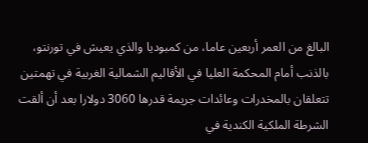البالغ من العمر أربعين عاما، من كمبوديا والذي يعيش في تورنتو، بالذنب أمام المحكمة العليا في الأقاليم الشمالية الغربية في تهمتين تتعلقان بالمخدرات وعائدات جريمة قدرها 3060 دولارا بعد أن ألقت الشرطة الملكية الكندية في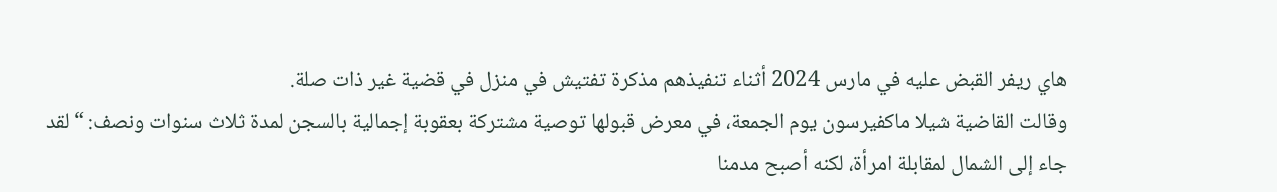هاي ريفر القبض عليه في مارس 2024 أثناء تنفيذهم مذكرة تفتيش في منزل في قضية غير ذات صلة.
وقالت القاضية شيلا ماكفيرسون يوم الجمعة، في معرض قبولها توصية مشتركة بعقوبة إجمالية بالسجن لمدة ثلاث سنوات ونصف: “لقد جاء إلى الشمال لمقابلة امرأة، لكنه أصبح مدمنا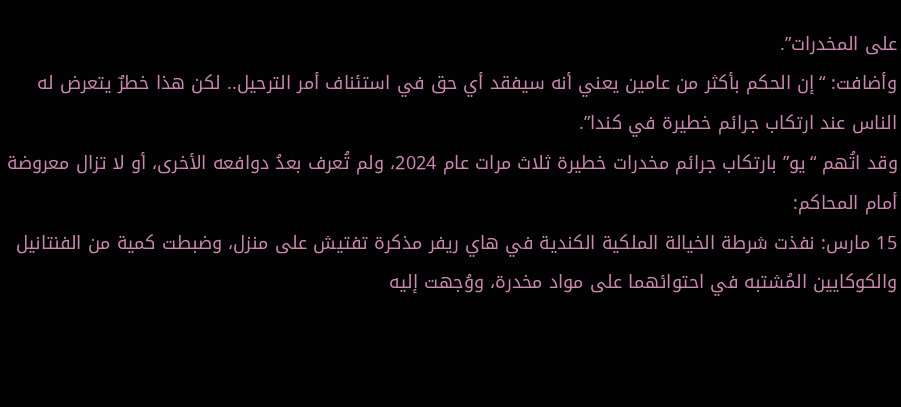على المخدرات”.
وأضافت: “إن الحكم بأكثر من عامين يعني أنه سيفقد أي حق في استئناف أمر الترحيل.. لكن هذا خطرٌ يتعرض له الناس عند ارتكاب جرائم خطيرة في كندا”.
وقد اتُهم “يو” بارتكاب جرائم مخدرات خطيرة ثلاث مرات عام 2024، ولم تُعرف بعدُ دوافعه الأخرى، أو لا تزال معروضة أمام المحاكم:
15 مارس: نفذت شرطة الخيالة الملكية الكندية في هاي ريفر مذكرة تفتيش على منزل، وضبطت كمية من الفنتانيل والكوكايين المُشتبه في احتوائهما على مواد مخدرة، ووُجهت إليه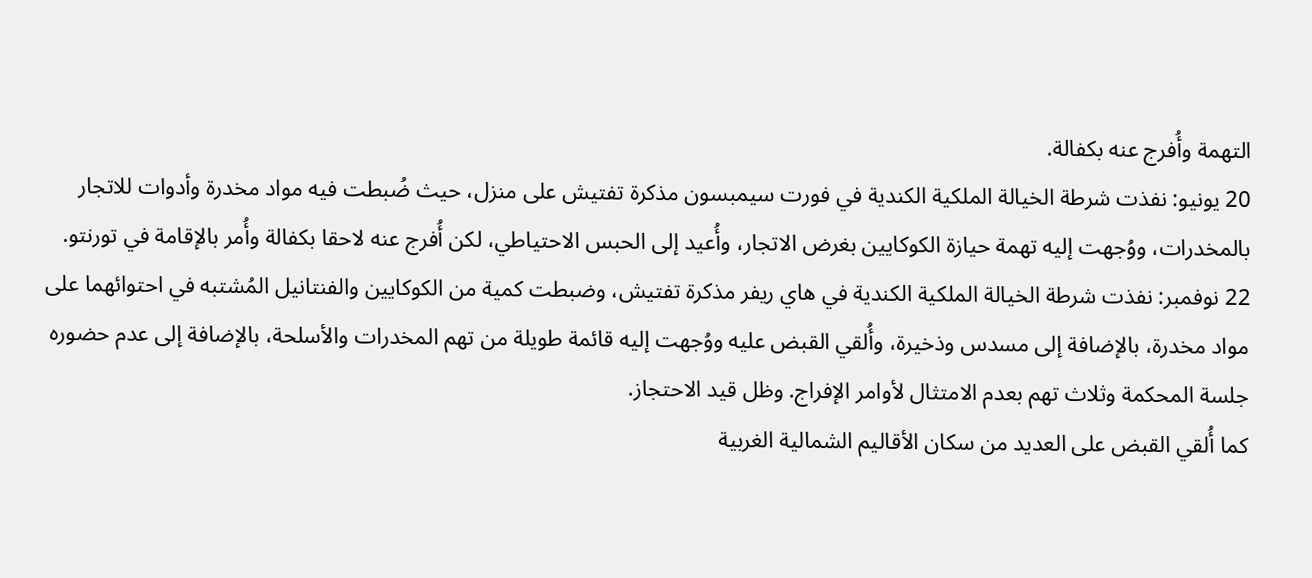التهمة وأُفرج عنه بكفالة.
20 يونيو: نفذت شرطة الخيالة الملكية الكندية في فورت سيمبسون مذكرة تفتيش على منزل، حيث ضُبطت فيه مواد مخدرة وأدوات للاتجار بالمخدرات، ووُجهت إليه تهمة حيازة الكوكايين بغرض الاتجار، وأُعيد إلى الحبس الاحتياطي، لكن أُفرج عنه لاحقا بكفالة وأُمر بالإقامة في تورنتو.
22 نوفمبر: نفذت شرطة الخيالة الملكية الكندية في هاي ريفر مذكرة تفتيش، وضبطت كمية من الكوكايين والفنتانيل المُشتبه في احتوائهما على مواد مخدرة، بالإضافة إلى مسدس وذخيرة، وأُلقي القبض عليه ووُجهت إليه قائمة طويلة من تهم المخدرات والأسلحة، بالإضافة إلى عدم حضوره جلسة المحكمة وثلاث تهم بعدم الامتثال لأوامر الإفراج. وظل قيد الاحتجاز.
كما أُلقي القبض على العديد من سكان الأقاليم الشمالية الغربية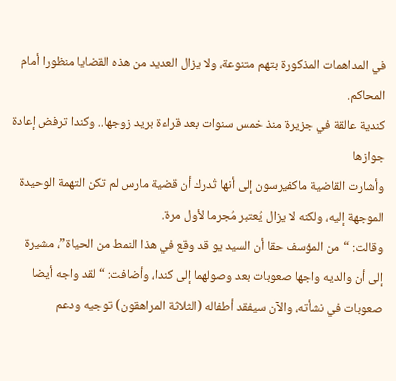في المداهمات المذكورة بتهم متنوعة، ولا يزال العديد من هذه القضايا منظورا أمام المحاكم.
كندية عالقة في جزيرة منذ خمس سنوات بعد قراءة بريد زوجها.. وكندا ترفض إعادة جوازها
وأشارت القاضية ماكفيرسون إلى أنها تُدرك أن قضية مارس لم تكن التهمة الوحيدة الموجهة إليه، ولكنه لا يزال يُعتبر مُجرما لأول مرة.
وقالت: “من المؤسف حقا أن السيد يو قد وقع في هذا النمط من الحياة”، مشيرة إلى أن والديه واجها صعوبات بعد وصولهما إلى كندا، وأضافت: “لقد واجه أيضا صعوبات في نشأته، والآن سيفقد أطفاله (الثلاثة المراهقون) توجيه ودعم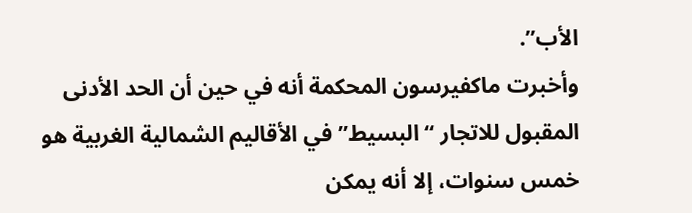الأب”.
وأخبرت ماكفيرسون المحكمة أنه في حين أن الحد الأدنى المقبول للاتجار “البسيط” في الأقاليم الشمالية الغربية هو خمس سنوات، إلا أنه يمكن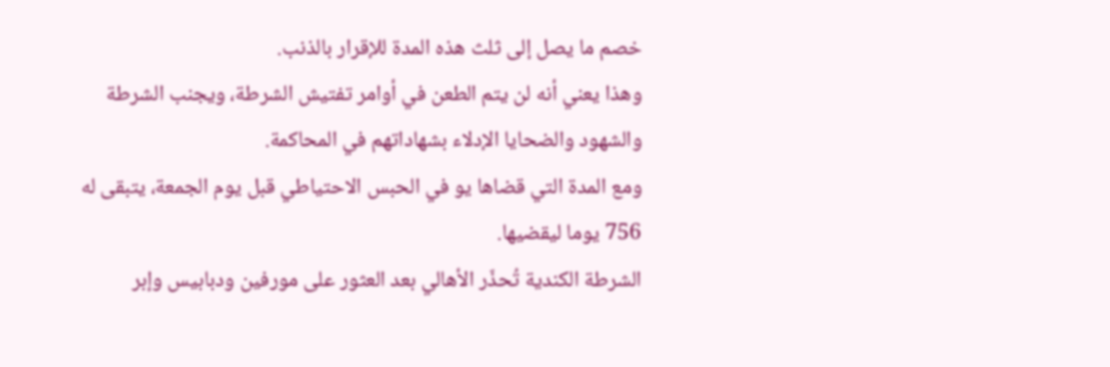خصم ما يصل إلى ثلث هذه المدة للإقرار بالذنب.
وهذا يعني أنه لن يتم الطعن في أوامر تفتيش الشرطة، ويجنب الشرطة والشهود والضحايا الإدلاء بشهاداتهم في المحاكمة.
ومع المدة التي قضاها يو في الحبس الاحتياطي قبل يوم الجمعة، يتبقى له 756 يوما ليقضيها.
الشرطة الكندية تُحذّر الأهالي بعد العثور على مورفين ودبابيس وإبر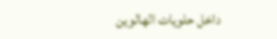داخل حلويات الهالوين